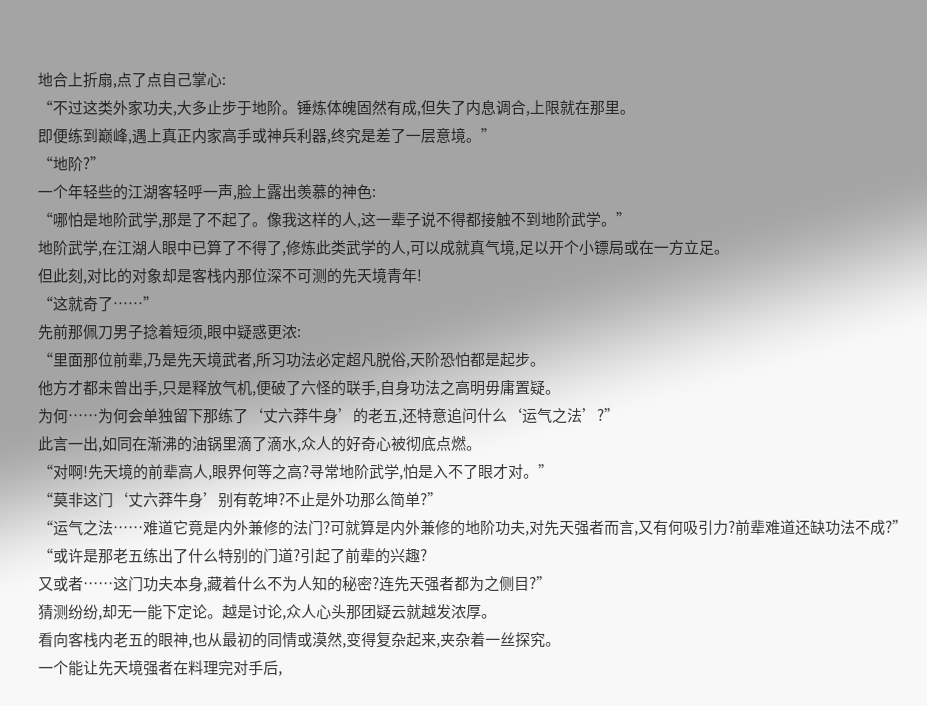地合上折扇,点了点自己掌心:
“不过这类外家功夫,大多止步于地阶。锤炼体魄固然有成,但失了内息调合,上限就在那里。
即便练到巅峰,遇上真正内家高手或神兵利器,终究是差了一层意境。”
“地阶?”
一个年轻些的江湖客轻呼一声,脸上露出羡慕的神色:
“哪怕是地阶武学,那是了不起了。像我这样的人,这一辈子说不得都接触不到地阶武学。”
地阶武学,在江湖人眼中已算了不得了,修炼此类武学的人,可以成就真气境,足以开个小镖局或在一方立足。
但此刻,对比的对象却是客栈内那位深不可测的先天境青年!
“这就奇了……”
先前那佩刀男子捻着短须,眼中疑惑更浓:
“里面那位前辈,乃是先天境武者,所习功法必定超凡脱俗,天阶恐怕都是起步。
他方才都未曾出手,只是释放气机,便破了六怪的联手,自身功法之高明毋庸置疑。
为何……为何会单独留下那练了‘丈六莽牛身’的老五,还特意追问什么‘运气之法’?”
此言一出,如同在渐沸的油锅里滴了滴水,众人的好奇心被彻底点燃。
“对啊!先天境的前辈高人,眼界何等之高?寻常地阶武学,怕是入不了眼才对。”
“莫非这门‘丈六莽牛身’别有乾坤?不止是外功那么简单?”
“运气之法……难道它竟是内外兼修的法门?可就算是内外兼修的地阶功夫,对先天强者而言,又有何吸引力?前辈难道还缺功法不成?”
“或许是那老五练出了什么特别的门道?引起了前辈的兴趣?
又或者……这门功夫本身,藏着什么不为人知的秘密?连先天强者都为之侧目?”
猜测纷纷,却无一能下定论。越是讨论,众人心头那团疑云就越发浓厚。
看向客栈内老五的眼神,也从最初的同情或漠然,变得复杂起来,夹杂着一丝探究。
一个能让先天境强者在料理完对手后,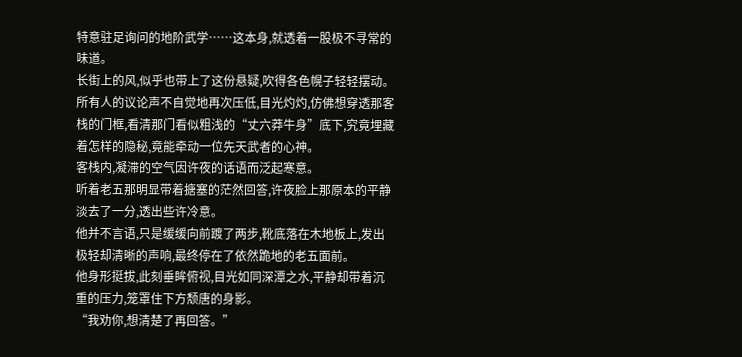特意驻足询问的地阶武学……这本身,就透着一股极不寻常的味道。
长街上的风,似乎也带上了这份悬疑,吹得各色幌子轻轻摆动。
所有人的议论声不自觉地再次压低,目光灼灼,仿佛想穿透那客栈的门框,看清那门看似粗浅的“丈六莽牛身”底下,究竟埋藏着怎样的隐秘,竟能牵动一位先天武者的心神。
客栈内,凝滞的空气因许夜的话语而泛起寒意。
听着老五那明显带着搪塞的茫然回答,许夜脸上那原本的平静淡去了一分,透出些许冷意。
他并不言语,只是缓缓向前踱了两步,靴底落在木地板上,发出极轻却清晰的声响,最终停在了依然跪地的老五面前。
他身形挺拔,此刻垂眸俯视,目光如同深潭之水,平静却带着沉重的压力,笼罩住下方颓唐的身影。
“我劝你,想清楚了再回答。”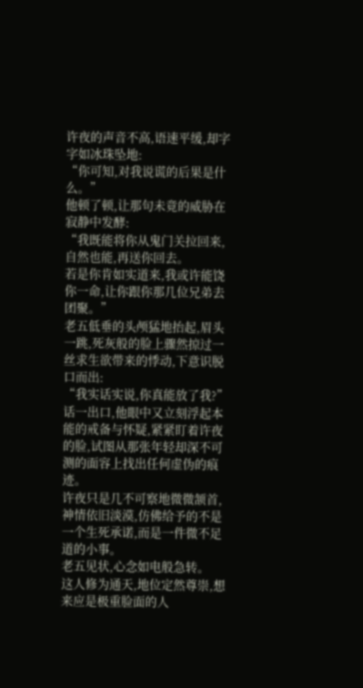许夜的声音不高,语速平缓,却字字如冰珠坠地:
“你可知,对我说谎的后果是什么。”
他顿了顿,让那句未竟的威胁在寂静中发酵:
“我既能将你从鬼门关拉回来,自然也能,再送你回去。
若是你肯如实道来,我或许能饶你一命,让你跟你那几位兄弟去团聚。”
老五低垂的头颅猛地抬起,眉头一跳,死灰般的脸上骤然掠过一丝求生欲带来的悸动,下意识脱口而出:
“我实话实说,你真能放了我?”
话一出口,他眼中又立刻浮起本能的戒备与怀疑,紧紧盯着许夜的脸,试图从那张年轻却深不可测的面容上找出任何虚伪的痕迹。
许夜只是几不可察地微微颔首,神情依旧淡漠,仿佛给予的不是一个生死承诺,而是一件微不足道的小事。
老五见状,心念如电般急转。
这人修为通天,地位定然尊崇,想来应是极重脸面的人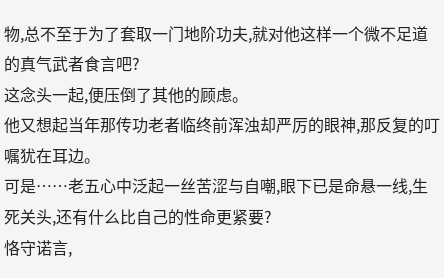物,总不至于为了套取一门地阶功夫,就对他这样一个微不足道的真气武者食言吧?
这念头一起,便压倒了其他的顾虑。
他又想起当年那传功老者临终前浑浊却严厉的眼神,那反复的叮嘱犹在耳边。
可是……老五心中泛起一丝苦涩与自嘲,眼下已是命悬一线,生死关头,还有什么比自己的性命更紧要?
恪守诺言,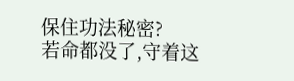保住功法秘密?
若命都没了,守着这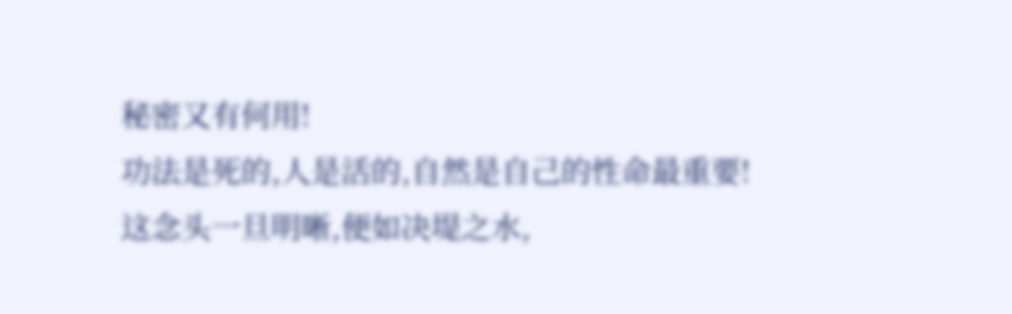秘密又有何用!
功法是死的,人是活的,自然是自己的性命最重要!
这念头一旦明晰,便如决堤之水,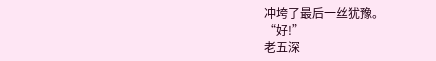冲垮了最后一丝犹豫。
“好!”
老五深